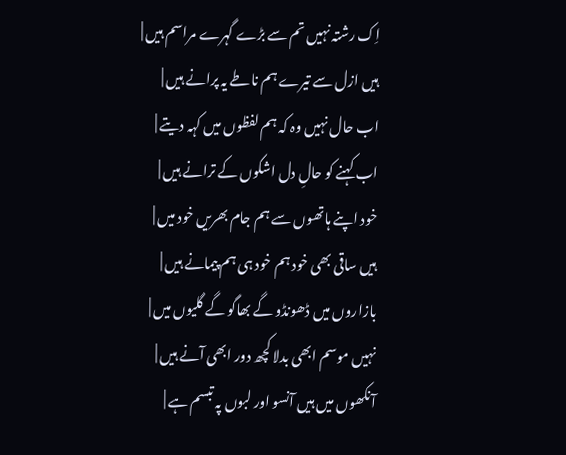اِک رشتہ نہیں تم سے بڑے گہرے مراسم ہیں |
ہیں ازل سے تیرے ہم ناطے یہ پرانے ہیں |
اب حال نہیں وہ کہ ہم لفظوں میں کہہ دیتے |
اب کہنے کو حالِ دل اشکوں کے ترانے ہیں |
خود اپنے ہاتھوں سے ہم جام بھریں خود میں |
ہیں ساقی بھی خود ہم خود ہی ہم پیمانے ہیں |
بازاروں میں ڈھونڈو گے بھاگو گے گلیوں میں |
نہیں موسم ابھی بدلا کچھ دور ابھی آنے ہیں |
آنکھوں میں ہیں آنسو اور لبوں پہ تبسم ہے |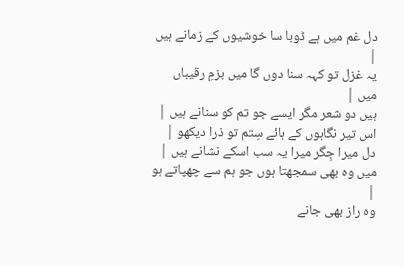دل غم میں ہے ڈوبا سا خوشیوں کے زمانے ہیں |
یہ غزل تو کہہ سنا دوں گا میں بزمِ رقیباں میں |
ہیں دو شعر مگر ایسے جو تم کو سنانے ہیں |
اس تیر نگاہوں کے ہائے سِتم تو ذرا دیکھو |
دل میرا جِگر میرا یہ سب اسکے نشانے ہیں |
میں وہ بھی سمجھتا ہوں جو ہم سے چھپاتے ہو |
وہ راز بھی جانے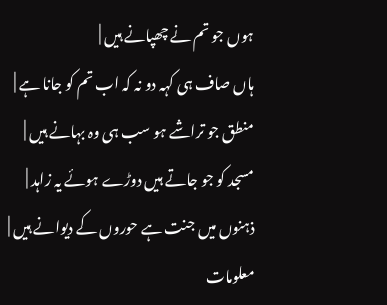ہوں جو تم نے چھپانے ہیں |
ہاں صاف ہی کہہ دو نہ کہ اب تم کو جانا ہے |
منطق جو تراشے ہو سب ہی وہ بہانے ہیں |
مسجد کو جو جاتے ہیں دوڑے ہوئے یہ زاہد |
ذہنوں میں جنت ہے حوروں کے دیوانے ہیں |
معلومات